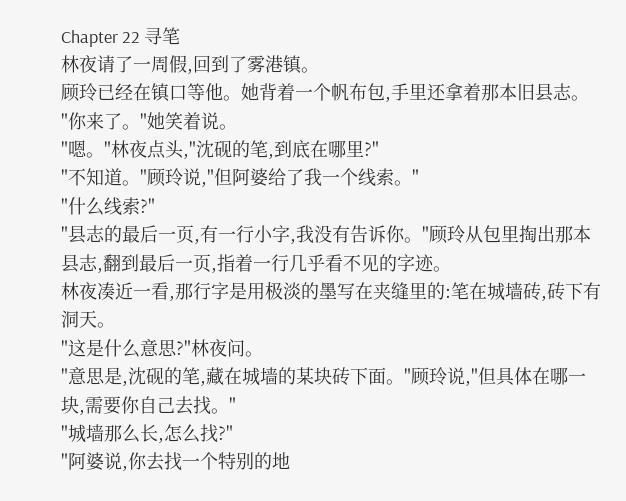Chapter 22 寻笔
林夜请了一周假,回到了雾港镇。
顾玲已经在镇口等他。她背着一个帆布包,手里还拿着那本旧县志。
"你来了。"她笑着说。
"嗯。"林夜点头,"沈砚的笔,到底在哪里?"
"不知道。"顾玲说,"但阿婆给了我一个线索。"
"什么线索?"
"县志的最后一页,有一行小字,我没有告诉你。"顾玲从包里掏出那本县志,翻到最后一页,指着一行几乎看不见的字迹。
林夜凑近一看,那行字是用极淡的墨写在夹缝里的:笔在城墙砖,砖下有洞天。
"这是什么意思?"林夜问。
"意思是,沈砚的笔,藏在城墙的某块砖下面。"顾玲说,"但具体在哪一块,需要你自己去找。"
"城墙那么长,怎么找?"
"阿婆说,你去找一个特别的地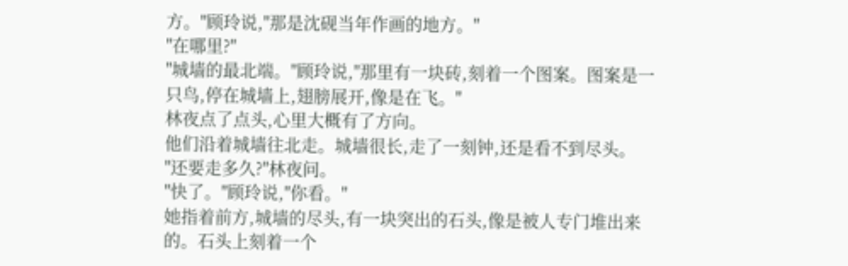方。"顾玲说,"那是沈砚当年作画的地方。"
"在哪里?"
"城墙的最北端。"顾玲说,"那里有一块砖,刻着一个图案。图案是一只鸟,停在城墙上,翅膀展开,像是在飞。"
林夜点了点头,心里大概有了方向。
他们沿着城墙往北走。城墙很长,走了一刻钟,还是看不到尽头。
"还要走多久?"林夜问。
"快了。"顾玲说,"你看。"
她指着前方,城墙的尽头,有一块突出的石头,像是被人专门堆出来的。石头上刻着一个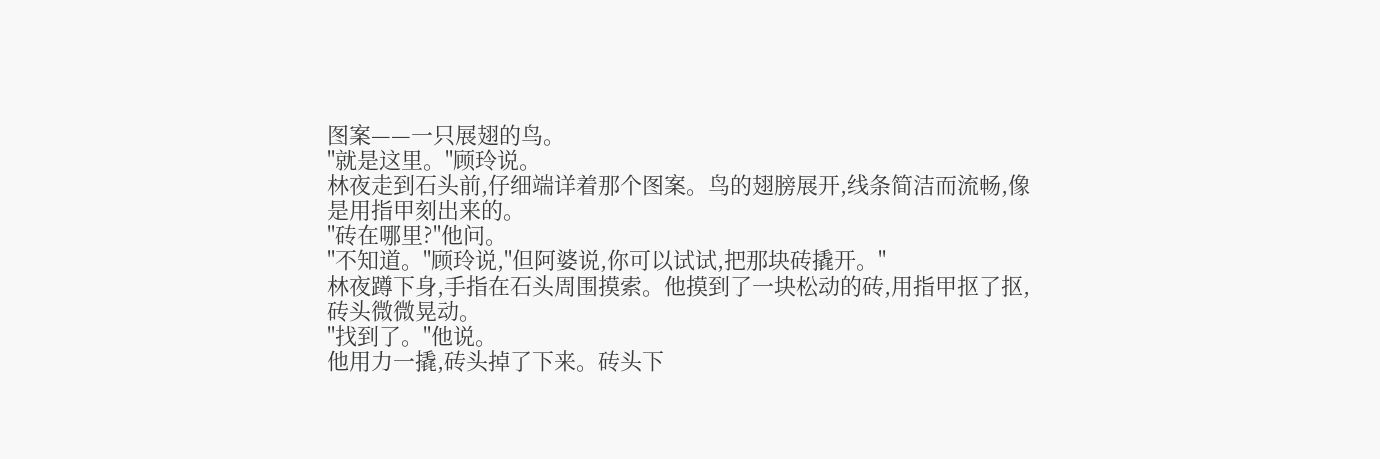图案——一只展翅的鸟。
"就是这里。"顾玲说。
林夜走到石头前,仔细端详着那个图案。鸟的翅膀展开,线条简洁而流畅,像是用指甲刻出来的。
"砖在哪里?"他问。
"不知道。"顾玲说,"但阿婆说,你可以试试,把那块砖撬开。"
林夜蹲下身,手指在石头周围摸索。他摸到了一块松动的砖,用指甲抠了抠,砖头微微晃动。
"找到了。"他说。
他用力一撬,砖头掉了下来。砖头下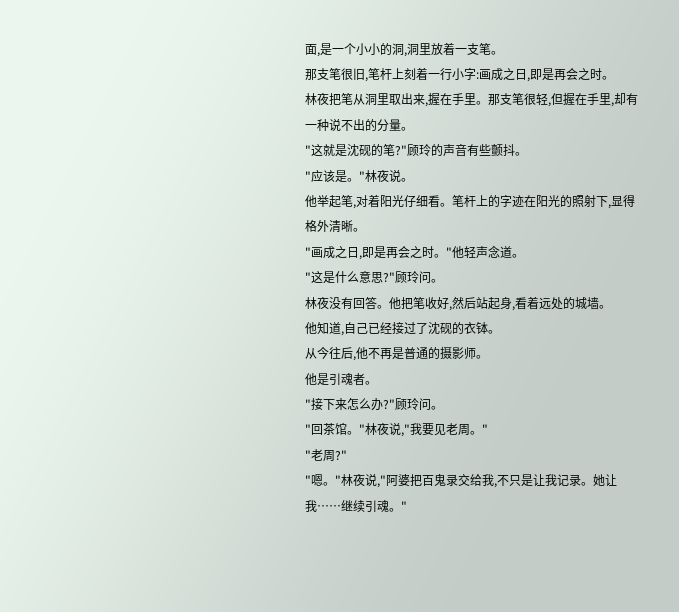面,是一个小小的洞,洞里放着一支笔。
那支笔很旧,笔杆上刻着一行小字:画成之日,即是再会之时。
林夜把笔从洞里取出来,握在手里。那支笔很轻,但握在手里,却有一种说不出的分量。
"这就是沈砚的笔?"顾玲的声音有些颤抖。
"应该是。"林夜说。
他举起笔,对着阳光仔细看。笔杆上的字迹在阳光的照射下,显得格外清晰。
"画成之日,即是再会之时。"他轻声念道。
"这是什么意思?"顾玲问。
林夜没有回答。他把笔收好,然后站起身,看着远处的城墙。
他知道,自己已经接过了沈砚的衣钵。
从今往后,他不再是普通的摄影师。
他是引魂者。
"接下来怎么办?"顾玲问。
"回茶馆。"林夜说,"我要见老周。"
"老周?"
"嗯。"林夜说,"阿婆把百鬼录交给我,不只是让我记录。她让我……继续引魂。"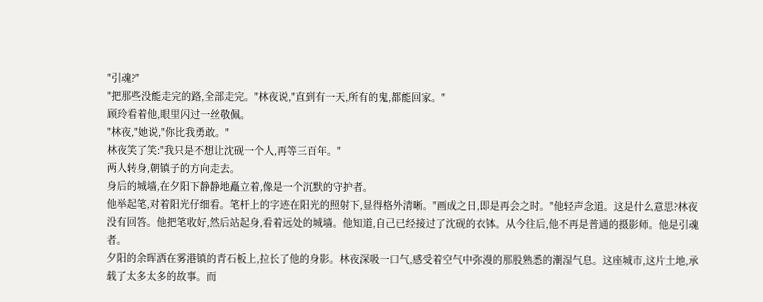"引魂?"
"把那些没能走完的路,全部走完。"林夜说,"直到有一天,所有的鬼,都能回家。"
顾玲看着他,眼里闪过一丝敬佩。
"林夜,"她说,"你比我勇敢。"
林夜笑了笑:"我只是不想让沈砚一个人,再等三百年。"
两人转身,朝镇子的方向走去。
身后的城墙,在夕阳下静静地矗立着,像是一个沉默的守护者。
他举起笔,对着阳光仔细看。笔杆上的字迹在阳光的照射下,显得格外清晰。"画成之日,即是再会之时。"他轻声念道。这是什么意思?林夜没有回答。他把笔收好,然后站起身,看着远处的城墙。他知道,自己已经接过了沈砚的衣钵。从今往后,他不再是普通的摄影师。他是引魂者。
夕阳的余晖洒在雾港镇的青石板上,拉长了他的身影。林夜深吸一口气,感受着空气中弥漫的那股熟悉的潮湿气息。这座城市,这片土地,承载了太多太多的故事。而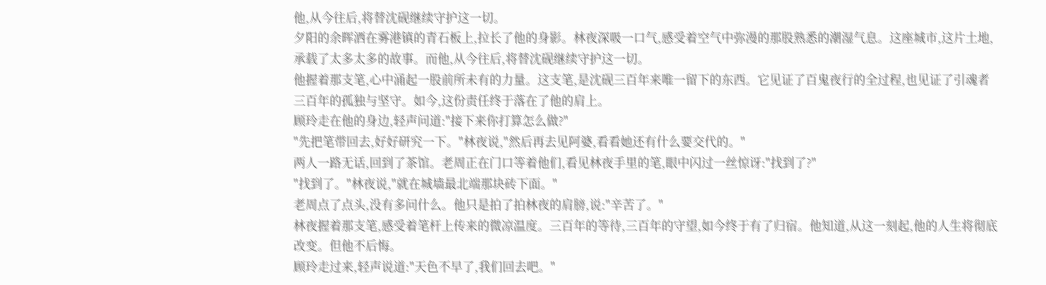他,从今往后,将替沈砚继续守护这一切。
夕阳的余晖洒在雾港镇的青石板上,拉长了他的身影。林夜深吸一口气,感受着空气中弥漫的那股熟悉的潮湿气息。这座城市,这片土地,承载了太多太多的故事。而他,从今往后,将替沈砚继续守护这一切。
他握着那支笔,心中涌起一股前所未有的力量。这支笔,是沈砚三百年来唯一留下的东西。它见证了百鬼夜行的全过程,也见证了引魂者三百年的孤独与坚守。如今,这份责任终于落在了他的肩上。
顾玲走在他的身边,轻声问道:"接下来你打算怎么做?"
"先把笔带回去,好好研究一下。"林夜说,"然后再去见阿婆,看看她还有什么要交代的。"
两人一路无话,回到了茶馆。老周正在门口等着他们,看见林夜手里的笔,眼中闪过一丝惊讶:"找到了?"
"找到了。"林夜说,"就在城墙最北端那块砖下面。"
老周点了点头,没有多问什么。他只是拍了拍林夜的肩膀,说:"辛苦了。"
林夜握着那支笔,感受着笔杆上传来的微凉温度。三百年的等待,三百年的守望,如今终于有了归宿。他知道,从这一刻起,他的人生将彻底改变。但他不后悔。
顾玲走过来,轻声说道:"天色不早了,我们回去吧。"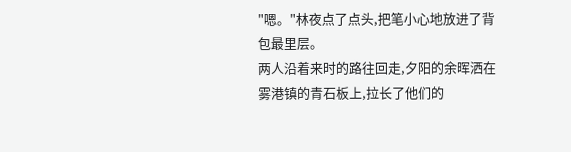"嗯。"林夜点了点头,把笔小心地放进了背包最里层。
两人沿着来时的路往回走,夕阳的余晖洒在雾港镇的青石板上,拉长了他们的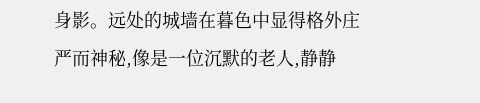身影。远处的城墙在暮色中显得格外庄严而神秘,像是一位沉默的老人,静静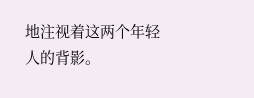地注视着这两个年轻人的背影。